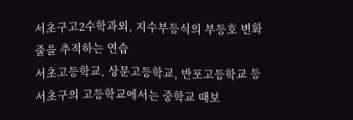서초구고2수학과외, 지수부등식의 부등호 변화 줄을 추적하는 연습
서초고등학교, 상문고등학교, 반포고등학교 등 서초구의 고등학교에서는 중학교 때보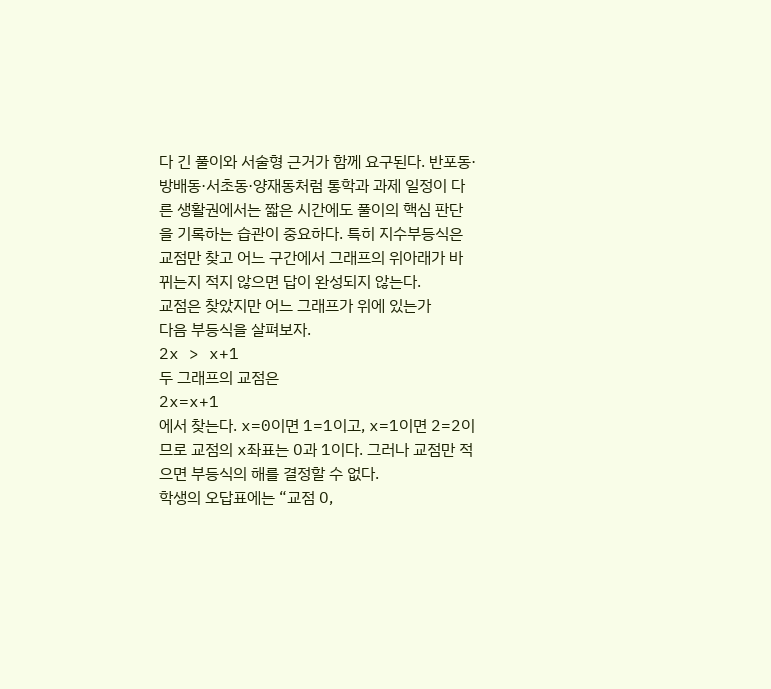다 긴 풀이와 서술형 근거가 함께 요구된다. 반포동·방배동·서초동·양재동처럼 통학과 과제 일정이 다른 생활권에서는 짧은 시간에도 풀이의 핵심 판단을 기록하는 습관이 중요하다. 특히 지수부등식은 교점만 찾고 어느 구간에서 그래프의 위아래가 바뀌는지 적지 않으면 답이 완성되지 않는다.
교점은 찾았지만 어느 그래프가 위에 있는가
다음 부등식을 살펴보자.
2x > x+1
두 그래프의 교점은
2x=x+1
에서 찾는다. x=0이면 1=1이고, x=1이면 2=2이므로 교점의 x좌표는 0과 1이다. 그러나 교점만 적으면 부등식의 해를 결정할 수 없다.
학생의 오답표에는 “교점 0,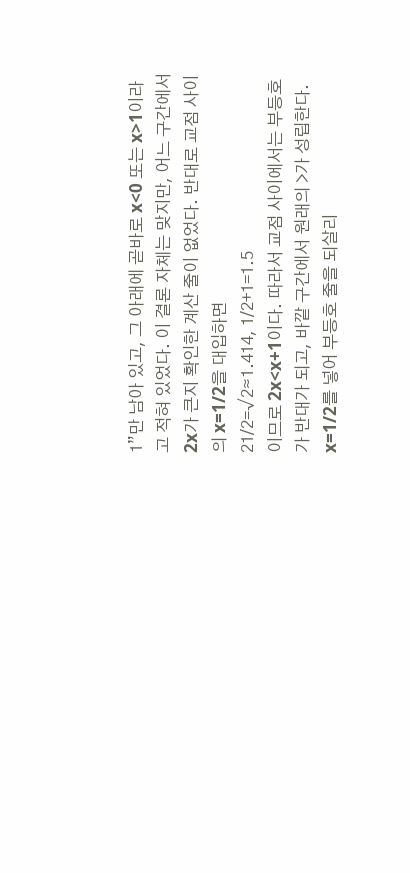1”만 남아 있고, 그 아래에 곧바로 x<0 또는 x>1이라고 적혀 있었다. 이 결론 자체는 맞지만, 어느 구간에서 2x가 큰지 확인한 계산 줄이 없었다. 반대로 교점 사이의 x=1/2을 대입하면
21/2=√2≈1.414, 1/2+1=1.5
이므로 2x<x+1이다. 따라서 교점 사이에서는 부등호가 반대가 되고, 바깥 구간에서 원래의 >가 성립한다.
x=1/2를 넣어 부등호 줄을 되살리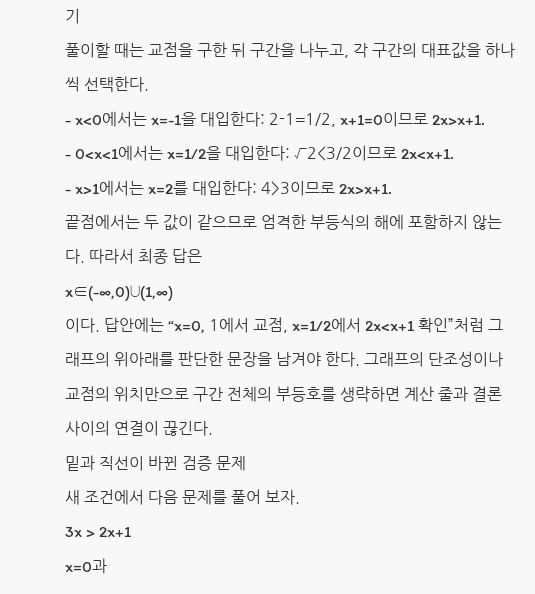기
풀이할 때는 교점을 구한 뒤 구간을 나누고, 각 구간의 대표값을 하나씩 선택한다.
- x<0에서는 x=-1을 대입한다: 2-1=1/2, x+1=0이므로 2x>x+1.
- 0<x<1에서는 x=1/2을 대입한다: √2<3/2이므로 2x<x+1.
- x>1에서는 x=2를 대입한다: 4>3이므로 2x>x+1.
끝점에서는 두 값이 같으므로 엄격한 부등식의 해에 포함하지 않는다. 따라서 최종 답은
x∈(-∞,0)∪(1,∞)
이다. 답안에는 “x=0, 1에서 교점, x=1/2에서 2x<x+1 확인”처럼 그래프의 위아래를 판단한 문장을 남겨야 한다. 그래프의 단조성이나 교점의 위치만으로 구간 전체의 부등호를 생략하면 계산 줄과 결론 사이의 연결이 끊긴다.
밑과 직선이 바뀐 검증 문제
새 조건에서 다음 문제를 풀어 보자.
3x > 2x+1
x=0과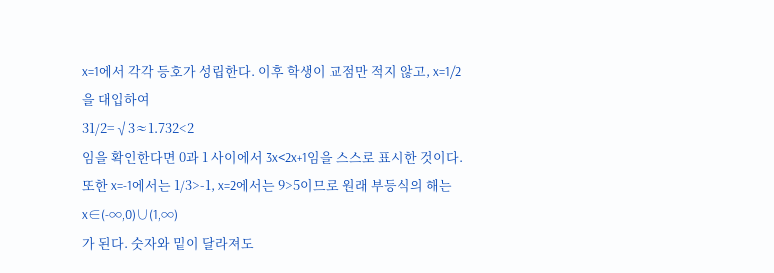x=1에서 각각 등호가 성립한다. 이후 학생이 교점만 적지 않고, x=1/2을 대입하여
31/2=√3≈1.732<2
임을 확인한다면 0과 1 사이에서 3x<2x+1임을 스스로 표시한 것이다. 또한 x=-1에서는 1/3>-1, x=2에서는 9>5이므로 원래 부등식의 해는
x∈(-∞,0)∪(1,∞)
가 된다. 숫자와 밑이 달라져도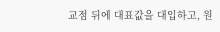교점 뒤에 대표값을 대입하고, 원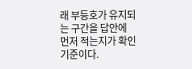래 부등호가 유지되는 구간을 답안에 먼저 적는지가 확인 기준이다.